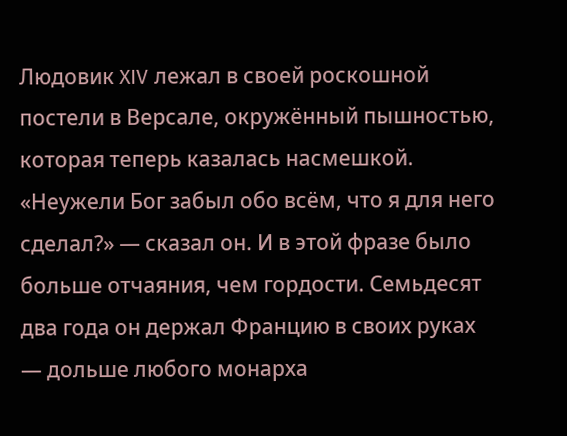Людовик XIV лежал в своей роскошной постели в Версале, окружённый пышностью, которая теперь казалась насмешкой. «Неужели Бог забыл обо всём, что я для него сделал?» — сказал он. И в этой фразе было больше отчаяния, чем гордости. Семьдесят два года он держал Францию в своих руках — дольше любого монарха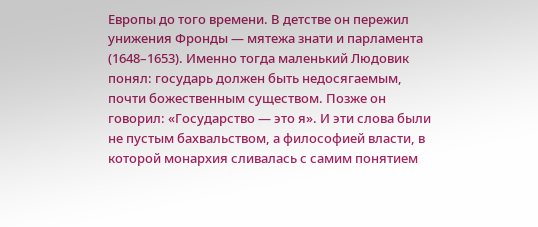Европы до того времени. В детстве он пережил унижения Фронды — мятежа знати и парламента (1648–1653). Именно тогда маленький Людовик понял: государь должен быть недосягаемым, почти божественным существом. Позже он говорил: «Государство — это я». И эти слова были не пустым бахвальством, а философией власти, в которой монархия сливалась с самим понятием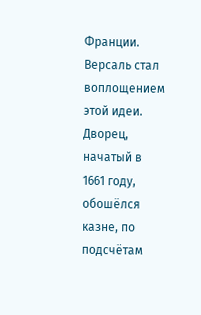Франции. Версаль стал воплощением этой идеи. Дворец, начатый в 1661 году, обошёлся казне, по подсчётам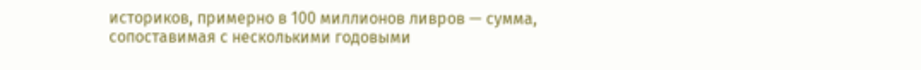историков, примерно в 100 миллионов ливров — сумма, сопоставимая с несколькими годовыми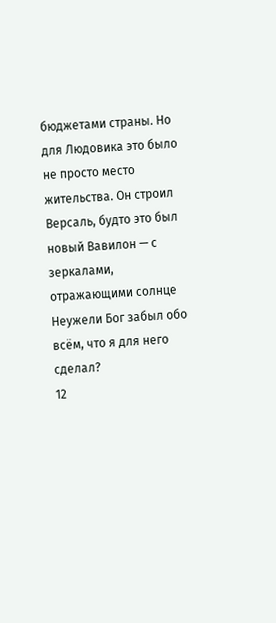бюджетами страны. Но для Людовика это было не просто место жительства. Он строил Версаль, будто это был новый Вавилон — с зеркалами, отражающими солнце
Неужели Бог забыл обо всём, что я для него сделал?
12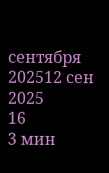сентября 202512 сен 2025
16
3 мин